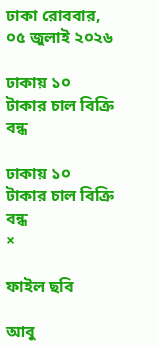ঢাকা রোববার, ০৫ জুলাই ২০২৬

ঢাকায় ১০ টাকার চাল বিক্রি বন্ধ

ঢাকায় ১০ টাকার চাল বিক্রি বন্ধ
×

ফাইল ছবি

আবু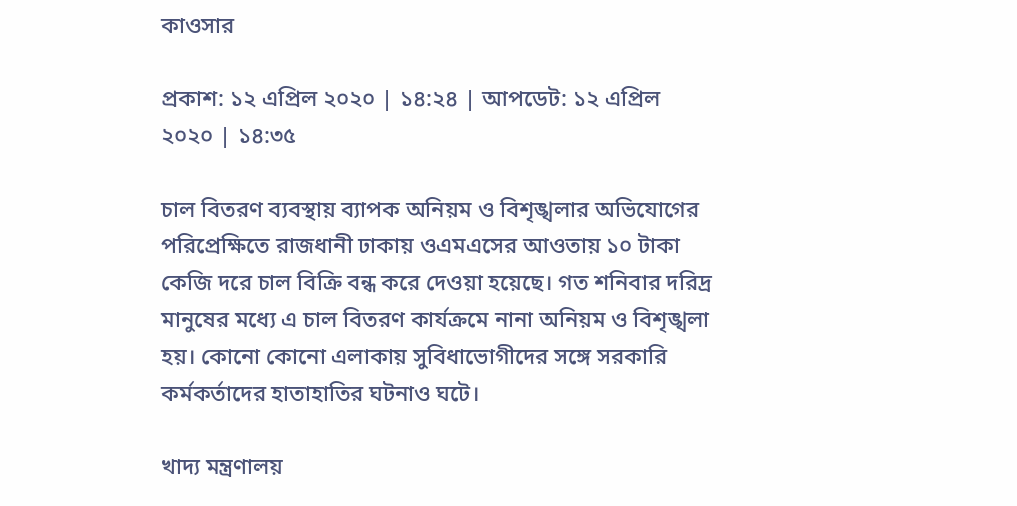কাওসার

প্রকাশ: ১২ এপ্রিল ২০২০ | ১৪:২৪ | আপডেট: ১২ এপ্রিল ২০২০ | ১৪:৩৫

চাল বিতরণ ব্যবস্থায় ব্যাপক অনিয়ম ও বিশৃঙ্খলার অভিযোগের পরিপ্রেক্ষিতে রাজধানী ঢাকায় ওএমএসের আওতায় ১০ টাকা কেজি দরে চাল বিক্রি বন্ধ করে দেওয়া হয়েছে। গত শনিবার দরিদ্র মানুষের মধ্যে এ চাল বিতরণ কার্যক্রমে নানা অনিয়ম ও বিশৃঙ্খলা হয়। কোনো কোনো এলাকায় সুবিধাভোগীদের সঙ্গে সরকারি কর্মকর্তাদের হাতাহাতির ঘটনাও ঘটে।

খাদ্য মন্ত্রণালয়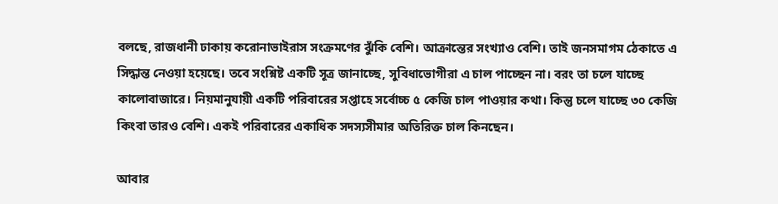বলছে, রাজধানী ঢাকায় করোনাভাইরাস সংক্রমণের ঝুঁকি বেশি। আক্রান্তের সংখ্যাও বেশি। তাই জনসমাগম ঠেকাতে এ সিদ্ধান্ত নেওয়া হয়েছে। তবে সংশ্নিষ্ট একটি সূত্র জানাচ্ছে, সুবিধাভোগীরা এ চাল পাচ্ছেন না। বরং তা চলে যাচ্ছে কালোবাজারে। নিয়মানুযায়ী একটি পরিবারের সপ্তাহে সর্বোচ্চ ৫ কেজি চাল পাওয়ার কথা। কিন্তু চলে যাচ্ছে ৩০ কেজি কিংবা তারও বেশি। একই পরিবারের একাধিক সদস্যসীমার অতিরিক্ত চাল কিনছেন।

আবার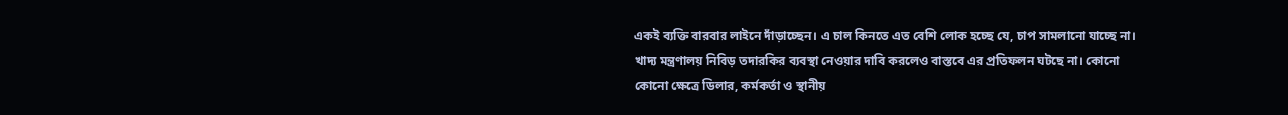একই ব্যক্তি বারবার লাইনে দাঁড়াচ্ছেন। এ চাল কিনতে এত বেশি লোক হচ্ছে যে, চাপ সামলানো যাচ্ছে না। খাদ্য মন্ত্রণালয় নিবিড় তদারকির ব্যবস্থা নেওয়ার দাবি করলেও বাস্তবে এর প্রতিফলন ঘটছে না। কোনো কোনো ক্ষেত্রে ডিলার, কর্মকর্তা ও স্থানীয়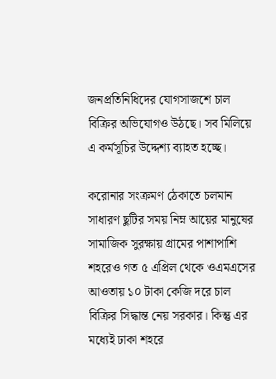জনপ্রতিনিধিদের যোগসাজশে চাল বিক্রির অভিযোগও উঠছে। সব মিলিয়ে এ কর্মসূচির উদ্দেশ্য ব্যাহত হচ্ছে।

করোনার সংক্রমণ ঠেকাতে চলমান সাধারণ ছুটির সময় নিম্ন আয়ের মানুষের সামাজিক সুরক্ষায় গ্রামের পাশাপাশি শহরেও গত ৫ এপ্রিল থেকে ওএমএসের আওতায় ১০ টাকা কেজি দরে চাল বিক্রির সিদ্ধান্ত নেয় সরকার। কিন্তু এর মধ্যেই ঢাকা শহরে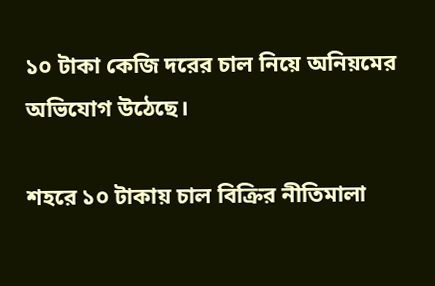১০ টাকা কেজি দরের চাল নিয়ে অনিয়মের অভিযোগ উঠেছে।

শহরে ১০ টাকায় চাল বিক্রির নীতিমালা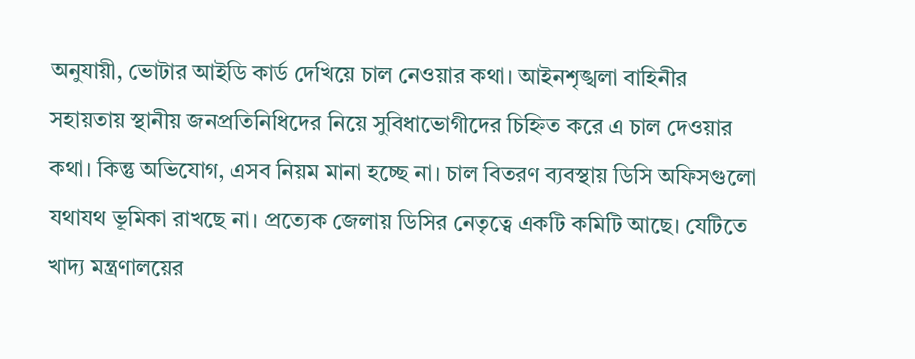অনুযায়ী, ভোটার আইডি কার্ড দেখিয়ে চাল নেওয়ার কথা। আইনশৃঙ্খলা বাহিনীর সহায়তায় স্থানীয় জনপ্রতিনিধিদের নিয়ে সুবিধাভোগীদের চিহ্নিত করে এ চাল দেওয়ার কথা। কিন্তু অভিযোগ, এসব নিয়ম মানা হচ্ছে না। চাল বিতরণ ব্যবস্থায় ডিসি অফিসগুলো যথাযথ ভূমিকা রাখছে না। প্রত্যেক জেলায় ডিসির নেতৃত্বে একটি কমিটি আছে। যেটিতে খাদ্য মন্ত্রণালয়ের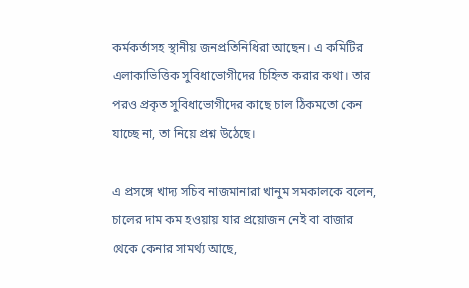কর্মকর্তাসহ স্থানীয় জনপ্রতিনিধিরা আছেন। এ কমিটির এলাকাভিত্তিক সুবিধাভোগীদের চিহ্নিত করার কথা। তার পরও প্রকৃত সুবিধাভোগীদের কাছে চাল ঠিকমতো কেন যাচ্ছে না, তা নিয়ে প্রশ্ন উঠেছে।

এ প্রসঙ্গে খাদ্য সচিব নাজমানারা খানুম সমকালকে বলেন, চালের দাম কম হওয়ায় যার প্রয়োজন নেই বা বাজার থেকে কেনার সামর্থ্য আছে,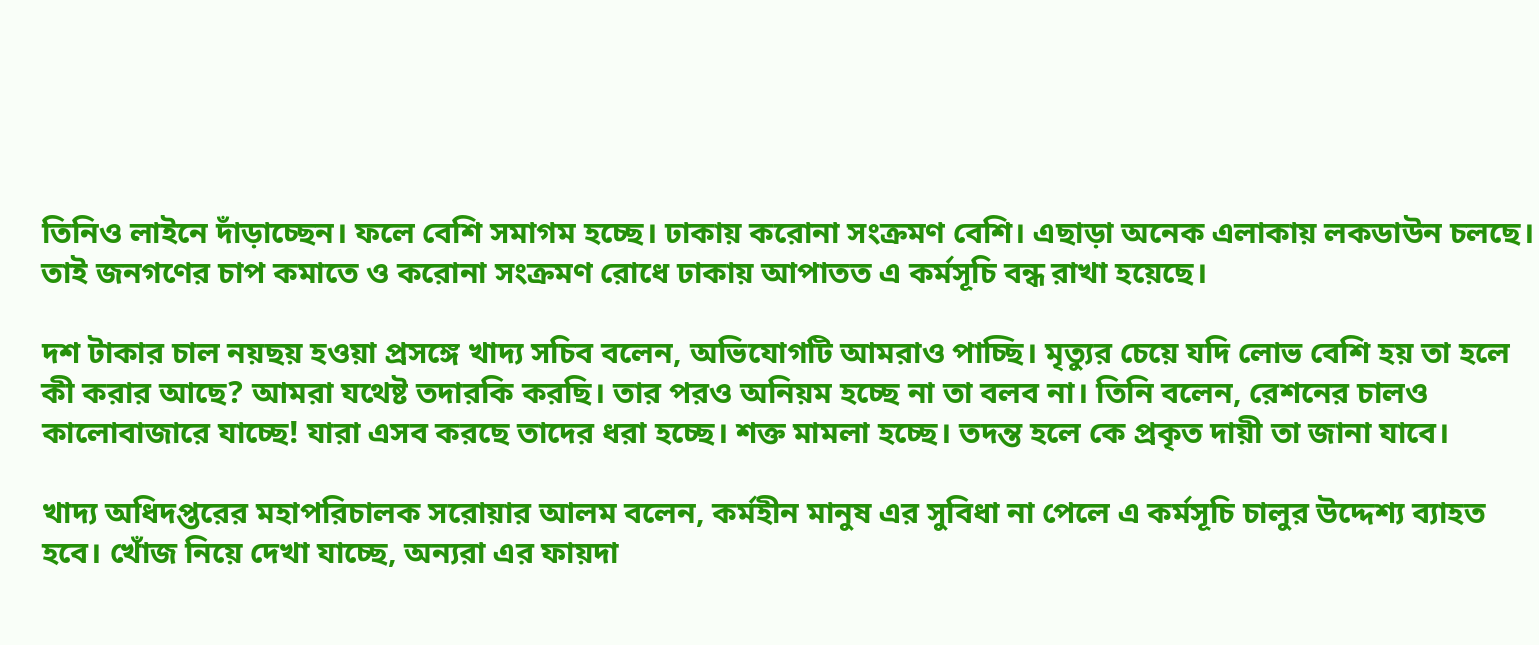তিনিও লাইনে দাঁড়াচ্ছেন। ফলে বেশি সমাগম হচ্ছে। ঢাকায় করোনা সংক্রমণ বেশি। এছাড়া অনেক এলাকায় লকডাউন চলছে। তাই জনগণের চাপ কমাতে ও করোনা সংক্রমণ রোধে ঢাকায় আপাতত এ কর্মসূচি বন্ধ রাখা হয়েছে।

দশ টাকার চাল নয়ছয় হওয়া প্রসঙ্গে খাদ্য সচিব বলেন, অভিযোগটি আমরাও পাচ্ছি। মৃত্যুর চেয়ে যদি লোভ বেশি হয় তা হলে কী করার আছে? আমরা যথেষ্ট তদারকি করছি। তার পরও অনিয়ম হচ্ছে না তা বলব না। তিনি বলেন, রেশনের চালও কালোবাজারে যাচ্ছে! যারা এসব করছে তাদের ধরা হচ্ছে। শক্ত মামলা হচ্ছে। তদন্ত হলে কে প্রকৃত দায়ী তা জানা যাবে।

খাদ্য অধিদপ্তরের মহাপরিচালক সরোয়ার আলম বলেন, কর্মহীন মানুষ এর সুবিধা না পেলে এ কর্মসূচি চালুর উদ্দেশ্য ব্যাহত হবে। খোঁজ নিয়ে দেখা যাচ্ছে, অন্যরা এর ফায়দা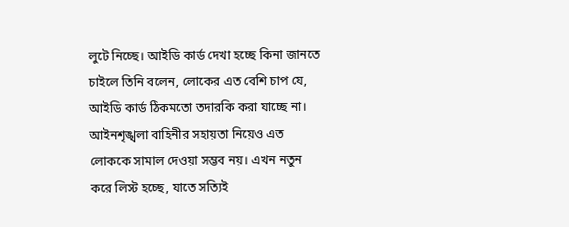লুটে নিচ্ছে। আইডি কার্ড দেখা হচ্ছে কিনা জানতে চাইলে তিনি বলেন, লোকের এত বেশি চাপ যে, আইডি কার্ড ঠিকমতো তদারকি করা যাচ্ছে না। আইনশৃঙ্খলা বাহিনীর সহায়তা নিয়েও এত লোককে সামাল দেওয়া সম্ভব নয়। এখন নতুন করে লিস্ট হচ্ছে, যাতে সত্যিই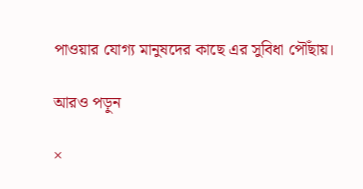পাওয়ার যোগ্য মানুষদের কাছে এর সুবিধা পৌঁছায়।

আরও পড়ুন

×